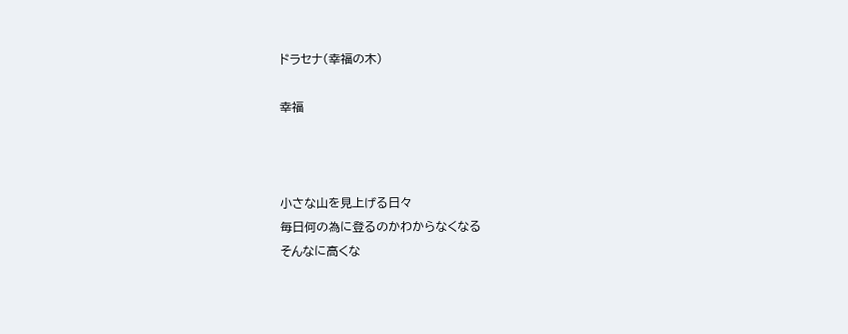ドラセナ(幸福の木)

幸福



小さな山を見上げる日々
毎日何の為に登るのかわからなくなる
そんなに高くな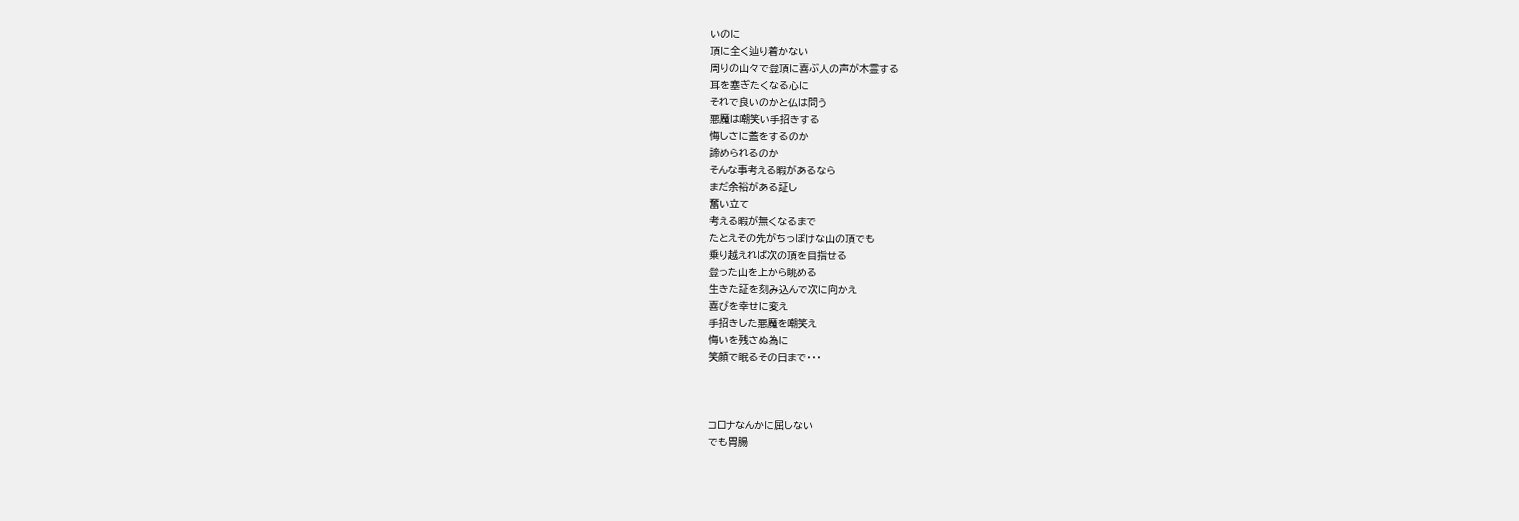いのに
頂に全く辿り着かない
周りの山々で登頂に喜ぶ人の声が木霊する
耳を塞ぎたくなる心に
それで良いのかと仏は問う
悪魔は嘲笑い手招きする
悔しさに蓋をするのか
諦められるのか
そんな事考える暇があるなら
まだ余裕がある証し
奮い立て
考える暇が無くなるまで
たとえその先がちっぽけな山の頂でも
乗り越えれば次の頂を目指せる
登った山を上から眺める
生きた証を刻み込んで次に向かえ
喜びを幸せに変え
手招きした悪魔を嘲笑え
悔いを残さぬ為に
笑顔で眠るその日まで・・・



コロナなんかに屈しない
でも胃腸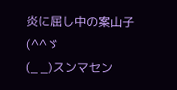炎に屈し中の案山子(^^ゞ
(_ _)スンマセン